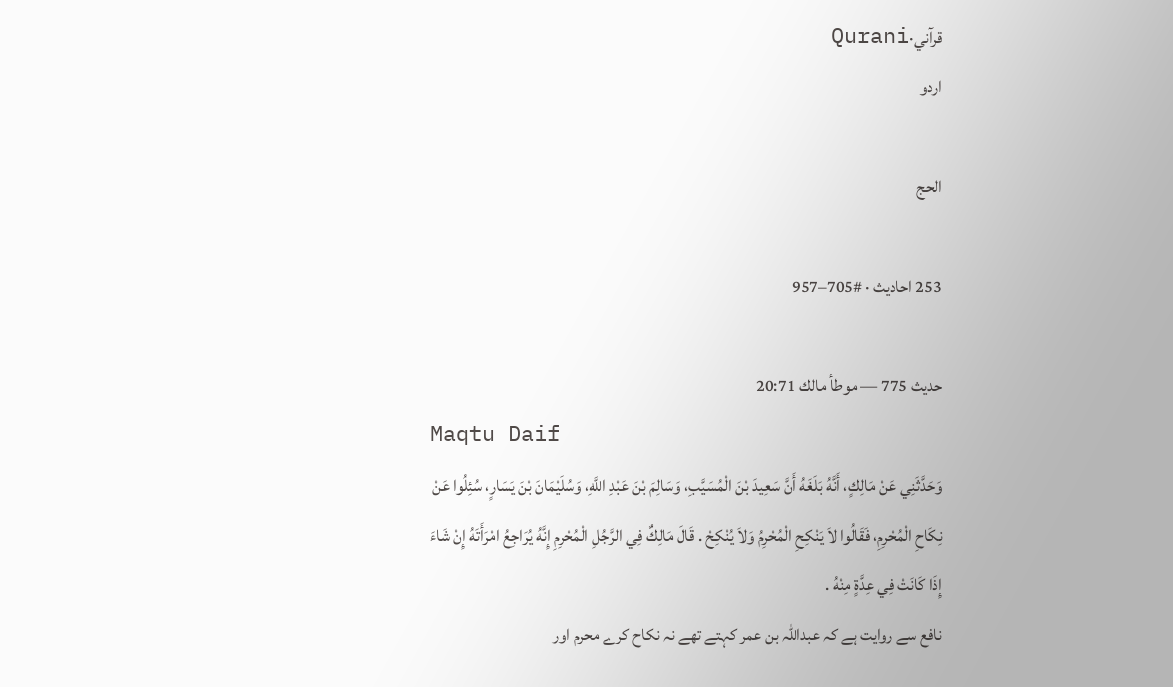قرآني·Qurani
اردو

الحج

253 احادیث · #705–957

حدیث 775 — موطأ مالك 20:71
Maqtu Daif
وَحَدَّثَنِي عَنْ مَالِكٍ، أَنَّهُ بَلَغَهُ أَنَّ سَعِيدَ بْنَ الْمُسَيَّبِ، وَسَالِمَ بْنَ عَبْدِ اللَّهِ، وَسُلَيْمَانَ بْنَ يَسَارٍ، سُئِلُوا عَنْ نِكَاحِ الْمُحْرِمِ، فَقَالُوا لاَ يَنْكِحِ الْمُحْرِمُ وَلاَ يُنْكِحْ . قَالَ مَالِكٌ فِي الرَّجُلِ الْمُحْرِمِ إِنَّهُ يُرَاجِعُ امْرَأَتَهُ إِنْ شَاءَ إِذَا كَانَتْ فِي عِدَّةٍ مِنْهُ .
نافع سے روایت ہے کہ عبداللہ بن عمر کہتے تھے نہ نکاح کرے محرم اور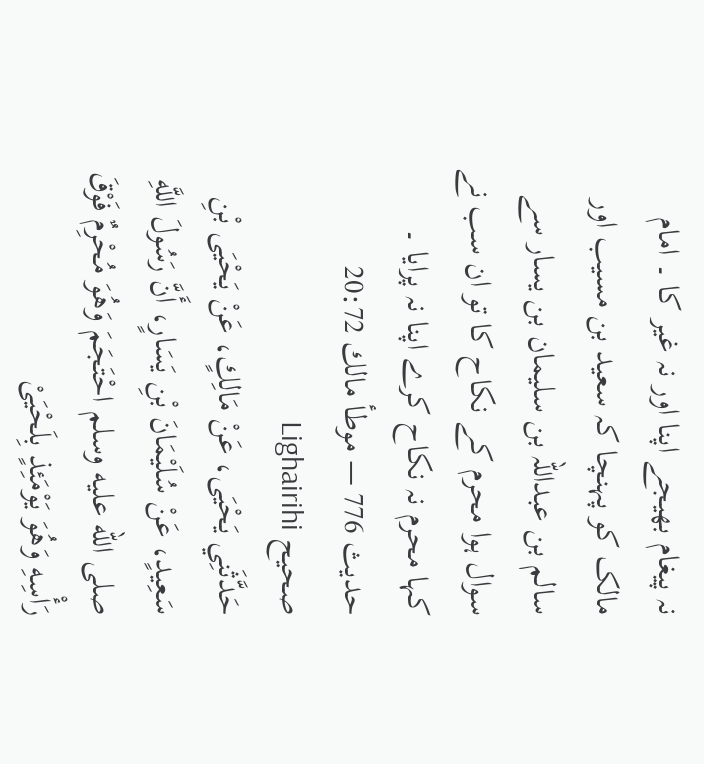نہ پیغام بھیجے اپنا اور نہ غیر کا ۔ امام مالک کو پہنچا کہ سعید بن مسیب اور سالم بن عبداللہ بن سلیمان بن یسار سے سوال ہوا محرم کے نکاح کا تو ان سب نے کہا محرم نہ نکاح کرے اپنا نہ پرایا ۔
حدیث 776 — موطأ مالك 20:72
صحیح Lighairihi
حَدَّثَنِي يَحْيَى، عَنْ مَالِكٍ، عَنْ يَحْيَى بْنِ سَعِيدٍ، عَنْ سُلَيْمَانَ بْنِ يَسَارٍ، أَنَّ رَسُولَ اللَّهِ صلى الله عليه وسلم احْتَجَمَ وَهُوَ مُحْرِمٌ فَوْقَ رَأْسِهِ وَهُوَ يَوْمَئِذٍ بِلَحْيَىْ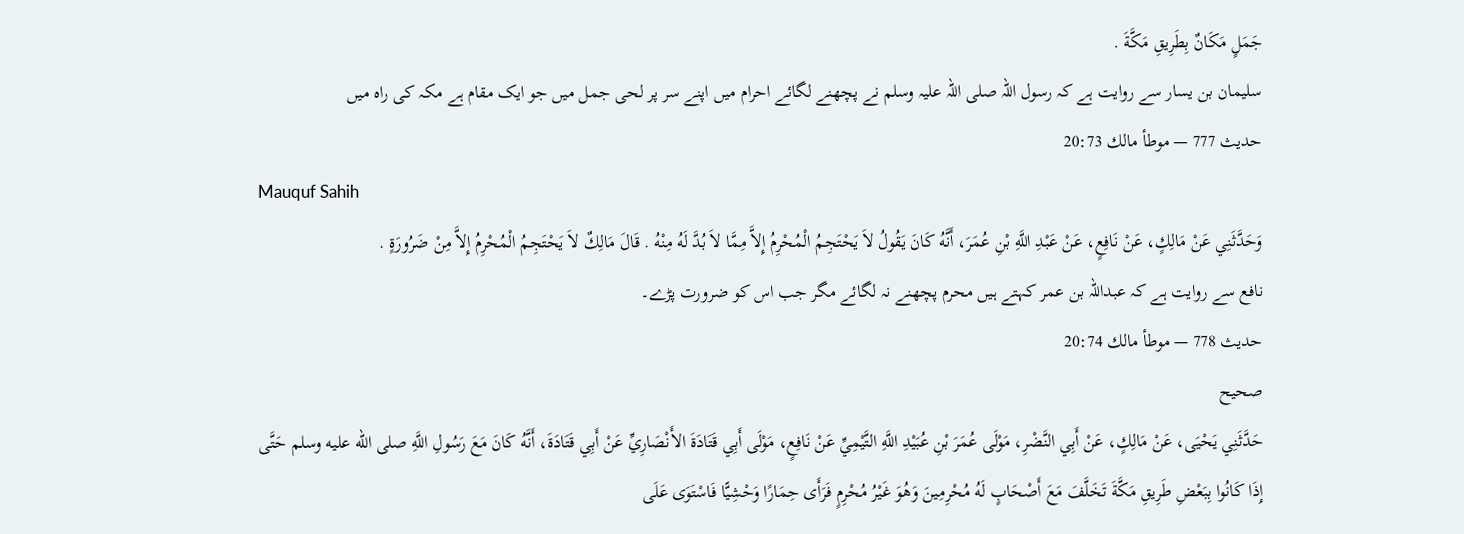جَمَلٍ مَكَانٌ بِطَرِيقِ مَكَّةَ .
سلیمان بن یسار سے روایت ہے کہ رسول اللہ صلی اللہ علیہ وسلم نے پچھنے لگائے احرام میں اپنے سر پر لحی جمل میں جو ایک مقام ہے مکہ کی راہ میں
حدیث 777 — موطأ مالك 20:73
Mauquf Sahih
وَحَدَّثَنِي عَنْ مَالِكٍ، عَنْ نَافِعٍ، عَنْ عَبْدِ اللَّهِ بْنِ عُمَرَ، أَنَّهُ كَانَ يَقُولُ لاَ يَحْتَجِمُ الْمُحْرِمُ إِلاَّ مِمَّا لاَ بُدَّ لَهُ مِنْهُ . قَالَ مَالِكٌ لاَ يَحْتَجِمُ الْمُحْرِمُ إِلاَّ مِنْ ضَرُورَةٍ .
نافع سے روایت ہے کہ عبداللہ بن عمر کہتے ہیں محرم پچھنے نہ لگائے مگر جب اس کو ضرورت پڑے۔
حدیث 778 — موطأ مالك 20:74
صحیح
حَدَّثَنِي يَحْيَى، عَنْ مَالِكٍ، عَنْ أَبِي النَّضْرِ، مَوْلَى عُمَرَ بْنِ عُبَيْدِ اللَّهِ التَّيْمِيِّ عَنْ نَافِعٍ، مَوْلَى أَبِي قَتَادَةَ الأَنْصَارِيِّ عَنْ أَبِي قَتَادَةَ، أَنَّهُ كَانَ مَعَ رَسُولِ اللَّهِ صلى الله عليه وسلم حَتَّى إِذَا كَانُوا بِبَعْضِ طَرِيقِ مَكَّةَ تَخَلَّفَ مَعَ أَصْحَابٍ لَهُ مُحْرِمِينَ وَهُوَ غَيْرُ مُحْرِمٍ فَرَأَى حِمَارًا وَحْشِيًّا فَاسْتَوَى عَلَى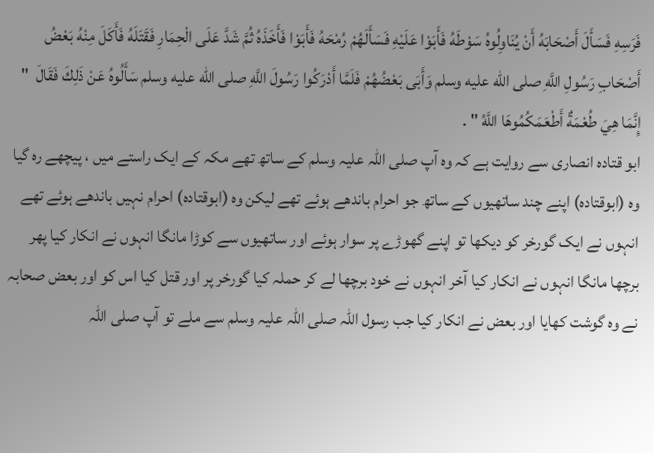فَرَسِهِ فَسَأَلَ أَصْحَابَهُ أَنْ يُنَاوِلُوهُ سَوْطَهُ فَأَبَوْا عَلَيْهِ فَسَأَلَهُمْ رُمْحَهُ فَأَبَوْا فَأَخَذَهُ ثُمَّ شَدَّ عَلَى الْحِمَارِ فَقَتَلَهُ فَأَكَلَ مِنْهُ بَعْضُ أَصْحَابِ رَسُولِ اللَّهِ صلى الله عليه وسلم وَأَبَى بَعْضُهُمْ فَلَمَّا أَدْرَكُوا رَسُولَ اللَّهِ صلى الله عليه وسلم سَأَلُوهُ عَنْ ذَلِكَ فَقَالَ  " إِنَّمَا هِيَ طُعْمَةٌ أَطْعَمَكُمُوهَا اللَّهُ " .
ابو قتادہ انصاری سے روایت ہے کہ وہ آپ صلی اللہ علیہ وسلم کے ساتھ تھے مکہ کے ایک راستے میں ، پیچھے رہ گیا وہ (ابوقتادہ) اپنے چند ساتھیوں کے ساتھ جو احرام باندھے ہوئے تھے لیکن وہ (ابوقتادہ) احرام نہیں باندھے ہوئے تھے انہوں نے ایک گورخر کو دیکھا تو اپنے گھوڑے پر سوار ہوئے اور ساتھیوں سے کوڑا مانگا انہوں نے انکار کیا پھر برچھا مانگا انہوں نے انکار کیا آخر انہوں نے خود برچھا لے کر حملہ کیا گورخر پر اور قتل کیا اس کو اور بعض صحابہ نے وہ گوشت کھایا اور بعض نے انکار کیا جب رسول اللہ صلی اللہ علیہ وسلم سے ملے تو آپ صلی اللہ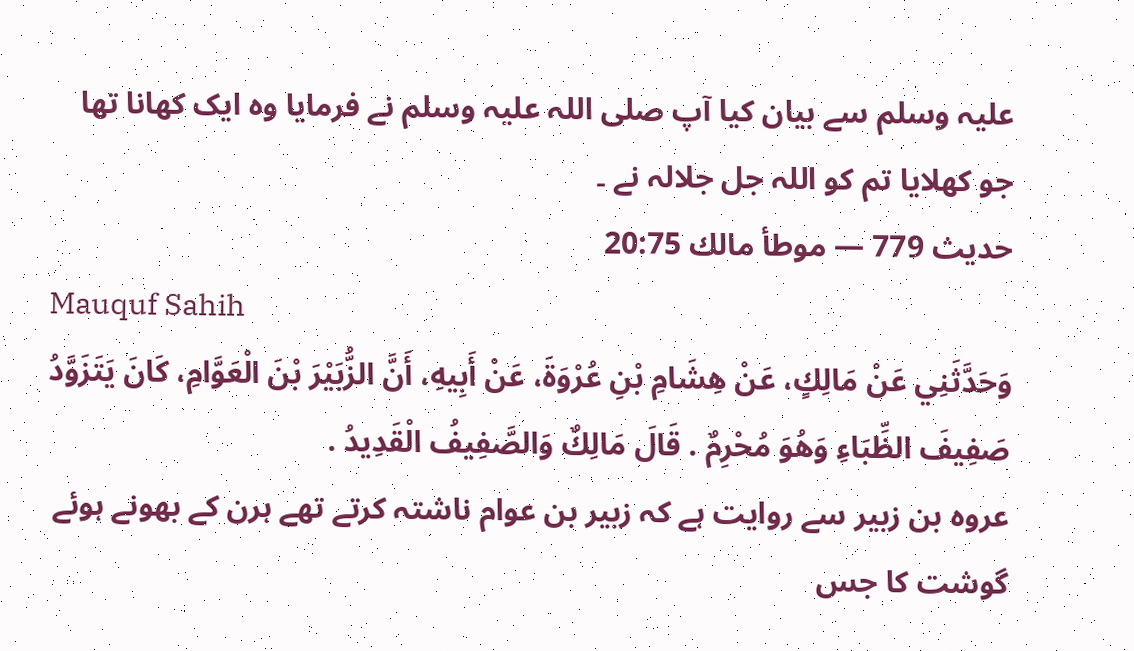علیہ وسلم سے بیان کیا آپ صلی اللہ علیہ وسلم نے فرمایا وہ ایک کھانا تھا جو کھلایا تم کو اللہ جل جلالہ نے ۔
حدیث 779 — موطأ مالك 20:75
Mauquf Sahih
وَحَدَّثَنِي عَنْ مَالِكٍ، عَنْ هِشَامِ بْنِ عُرْوَةَ، عَنْ أَبِيهِ، أَنَّ الزُّبَيْرَ بْنَ الْعَوَّامِ، كَانَ يَتَزَوَّدُ صَفِيفَ الظِّبَاءِ وَهُوَ مُحْرِمٌ . قَالَ مَالِكٌ وَالصَّفِيفُ الْقَدِيدُ .
عروہ بن زبیر سے روایت ہے کہ زبیر بن عوام ناشتہ کرتے تھے ہرن کے بھونے ہوئے گوشت کا جس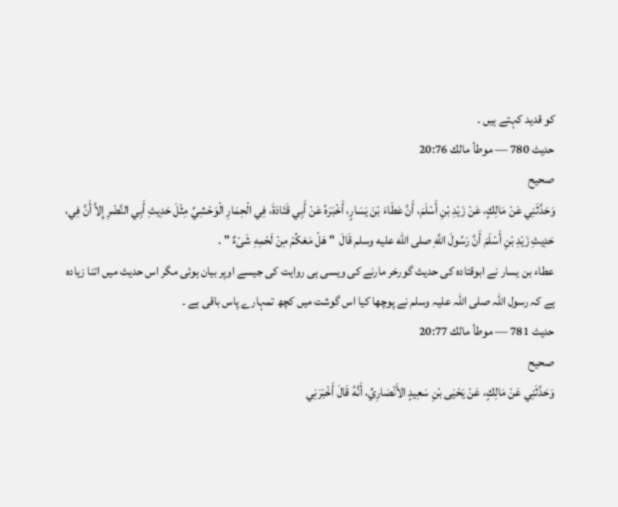کو قدید کہتے ہیں ۔
حدیث 780 — موطأ مالك 20:76
صحیح
وَحَدَّثَنِي عَنْ مَالِكٍ، عَنْ زَيْدِ بْنِ أَسْلَمَ، أَنَّ عَطَاءَ بْنَ يَسَارٍ، أَخْبَرَهُ عَنْ أَبِي قَتَادَةَ، فِي الْحِمَارِ الْوَحْشِيِّ مِثْلَ حَدِيثِ أَبِي النَّضْرِ إِلاَّ أَنَّ فِي، حَدِيثِ زَيْدِ بْنِ أَسْلَمَ أَنَّ رَسُولَ اللَّهِ صلى الله عليه وسلم قَالَ  " هَلْ مَعَكُمْ مِنْ لَحْمِهِ شَىْءٌ " .
عطاء بن یسار نے ابوقتادہ کی حدیث گورخر مارنے کی ویسی ہی روایت کی جیسے اوپر بیان ہوئی مگر اس حدیث میں اتنا زیادہ ہے کہ رسول اللہ صلی اللہ علیہ وسلم نے پوچھا کیا اس گوشت میں کچھ تمہارے پاس باقی ہے ۔
حدیث 781 — موطأ مالك 20:77
صحیح
وَحَدَّثَنِي عَنْ مَالِكٍ، عَنْ يَحْيَى بْنِ سَعِيدٍ الأَنْصَارِيِّ، أَنَّهُ قَالَ أَخْبَرَنِي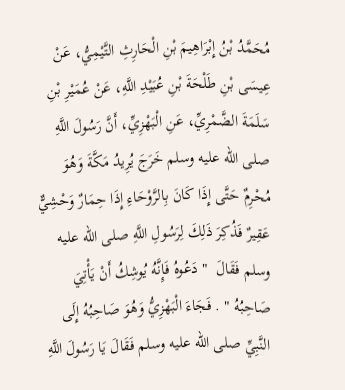مُحَمَّدُ بْنُ إِبْرَاهِيمَ بْنِ الْحَارِثِ التَّيْمِيُّ، عَنْ عِيسَى بْنِ طَلْحَةَ بْنِ عُبَيْدِ اللَّهِ، عَنْ عُمَيْرِ بْنِ سَلَمَةَ الضَّمْرِيِّ، عَنِ الْبَهْزِيِّ، أَنَّ رَسُولَ اللَّهِ صلى الله عليه وسلم خَرَجَ يُرِيدُ مَكَّةَ وَهُوَ مُحْرِمٌ حَتَّى إِذَا كَانَ بِالرَّوْحَاءِ إِذَا حِمَارٌ وَحْشِيٌّ عَقِيرٌ فَذُكِرَ ذَلِكَ لِرَسُولِ اللَّهِ صلى الله عليه وسلم فَقَالَ  " دَعُوهُ فَإِنَّهُ يُوشِكُ أَنْ يَأْتِيَ صَاحِبُهُ " . فَجَاءَ الْبَهْزِيُّ وَهُوَ صَاحِبُهُ إِلَى النَّبِيِّ صلى الله عليه وسلم فَقَالَ يَا رَسُولَ اللَّهِ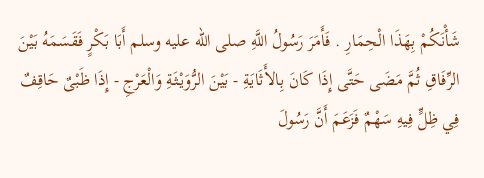شَأْنَكُمْ بِهَذَا الْحِمَارِ . فَأَمَرَ رَسُولُ اللَّهِ صلى الله عليه وسلم أَبَا بَكْرٍ فَقَسَمَهُ بَيْنَ الرِّفَاقِ ثُمَّ مَضَى حَتَّى إِذَا كَانَ بِالأَثَايَةِ - بَيْنَ الرُّوَيْثَةِ وَالْعَرْجِ - إِذَا ظَبْىٌ حَاقِفٌ فِي ظِلٍّ فِيهِ سَهْمٌ فَزَعَمَ أَنَّ رَسُولَ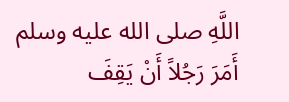اللَّهِ صلى الله عليه وسلم أَمَرَ رَجُلاً أَنْ يَقِفَ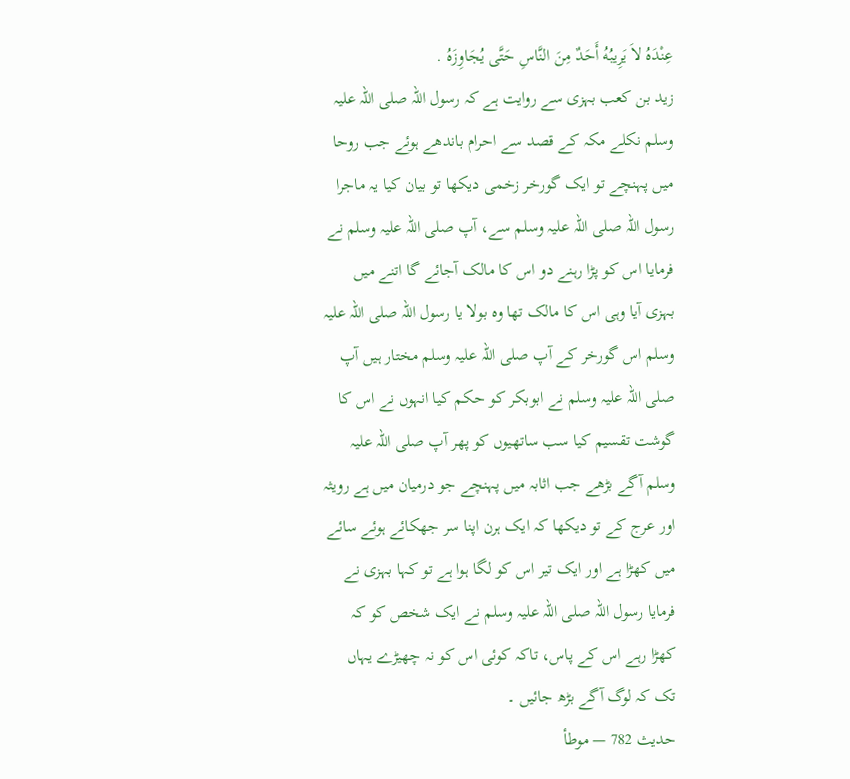عِنْدَهُ لاَ يَرِيبُهُ أَحَدٌ مِنَ النَّاسِ حَتَّى يُجَاوِزَهُ .
زید بن کعب بہزی سے روایت ہے کہ رسول اللہ صلی اللہ علیہ وسلم نکلے مکہ کے قصد سے احرام باندھے ہوئے جب روحا میں پہنچے تو ایک گورخر زخمی دیکھا تو بیان کیا یہ ماجرا رسول اللہ صلی اللہ علیہ وسلم سے، آپ صلی اللہ علیہ وسلم نے فرمایا اس کو پڑا رہنے دو اس کا مالک آجائے گا اتنے میں بہزی آیا وہی اس کا مالک تھا وہ بولا یا رسول اللہ صلی اللہ علیہ وسلم اس گورخر کے آپ صلی اللہ علیہ وسلم مختار ہیں آپ صلی اللہ علیہ وسلم نے ابوبکر کو حکم کیا انہوں نے اس کا گوشت تقسیم کیا سب ساتھیوں کو پھر آپ صلی اللہ علیہ وسلم آگے بڑھے جب اثابہ میں پہنچے جو درمیان میں ہے رویثہ اور عرج کے تو دیکھا کہ ایک ہرن اپنا سر جھکائے ہوئے سائے میں کھڑا ہے اور ایک تیر اس کو لگا ہوا ہے تو کہا بہزی نے فرمایا رسول اللہ صلی اللہ علیہ وسلم نے ایک شخص کو کہ کھڑا رہے اس کے پاس، تاکہ کوئی اس کو نہ چھیڑے یہاں تک کہ لوگ آگے بڑھ جائیں ۔
حدیث 782 — موطأ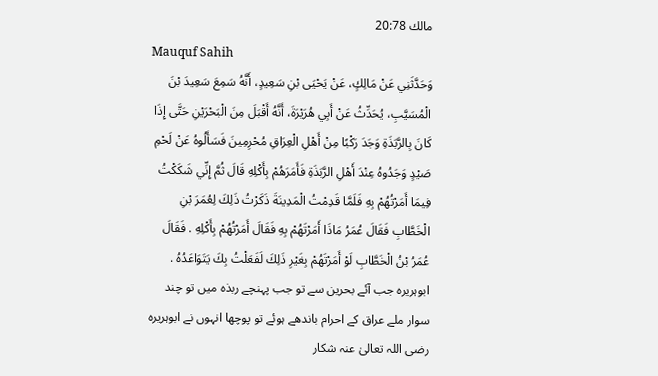مالك 20:78
Mauquf Sahih
وَحَدَّثَنِي عَنْ مَالِكٍ، عَنْ يَحْيَى بْنِ سَعِيدٍ، أَنَّهُ سَمِعَ سَعِيدَ بْنَ الْمُسَيَّبِ، يُحَدِّثُ عَنْ أَبِي هُرَيْرَةَ، أَنَّهُ أَقْبَلَ مِنَ الْبَحْرَيْنِ حَتَّى إِذَا كَانَ بِالرَّبَذَةِ وَجَدَ رَكْبًا مِنْ أَهْلِ الْعِرَاقِ مُحْرِمِينَ فَسَأَلُوهُ عَنْ لَحْمِ صَيْدٍ وَجَدُوهُ عِنْدَ أَهْلِ الرَّبَذَةِ فَأَمَرَهُمْ بِأَكْلِهِ قَالَ ثُمَّ إِنِّي شَكَكْتُ فِيمَا أَمَرْتُهُمْ بِهِ فَلَمَّا قَدِمْتُ الْمَدِينَةَ ذَكَرْتُ ذَلِكَ لِعُمَرَ بْنِ الْخَطَّابِ فَقَالَ عُمَرُ مَاذَا أَمَرْتَهُمْ بِهِ فَقَالَ أَمَرْتُهُمْ بِأَكْلِهِ . فَقَالَ عُمَرُ بْنُ الْخَطَّابِ لَوْ أَمَرْتَهُمْ بِغَيْرِ ذَلِكَ لَفَعَلْتُ بِكَ يَتَوَاعَدُهُ .
ابوہریرہ جب آئے بحرین سے تو جب پہنچے ربذہ میں تو چند سوار ملے عراق کے احرام باندھے ہوئے تو پوچھا انہوں نے ابوہریرہ رضی اللہ تعالیٰ عنہ شکار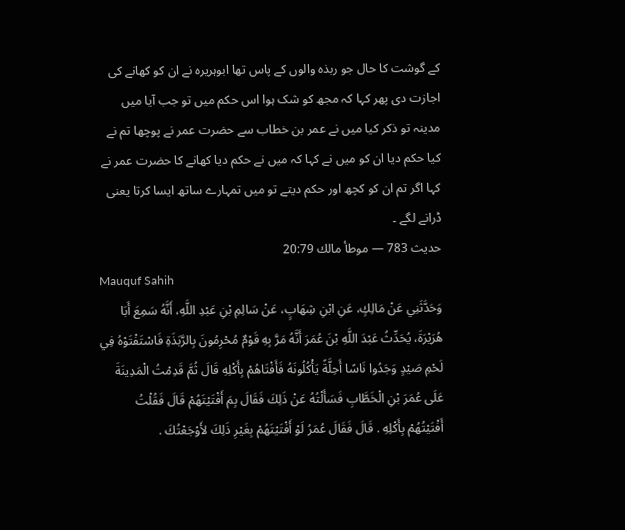کے گوشت کا حال جو ربذہ والوں کے پاس تھا ابوہریرہ نے ان کو کھانے کی اجازت دی پھر کہا کہ مجھ کو شک ہوا اس حکم میں تو جب آیا میں مدینہ تو ذکر کیا میں نے عمر بن خطاب سے حضرت عمر نے پوچھا تم نے کیا حکم دیا ان کو میں نے کہا کہ میں نے حکم دیا کھانے کا حضرت عمر نے کہا اگر تم ان کو کچھ اور حکم دیتے تو میں تمہارے ساتھ ایسا کرتا یعنی ڈرانے لگے ۔
حدیث 783 — موطأ مالك 20:79
Mauquf Sahih
وَحَدَّثَنِي عَنْ مَالِكٍ، عَنِ ابْنِ شِهَابٍ، عَنْ سَالِمِ بْنِ عَبْدِ اللَّهِ، أَنَّهُ سَمِعَ أَبَا هُرَيْرَةَ، يُحَدِّثُ عَبْدَ اللَّهِ بْنَ عُمَرَ أَنَّهُ مَرَّ بِهِ قَوْمٌ مُحْرِمُونَ بِالرَّبَذَةِ فَاسْتَفْتَوْهُ فِي لَحْمِ صَيْدٍ وَجَدُوا نَاسًا أَحِلَّةً يَأْكُلُونَهُ فَأَفْتَاهُمْ بِأَكْلِهِ قَالَ ثُمَّ قَدِمْتُ الْمَدِينَةَ عَلَى عُمَرَ بْنِ الْخَطَّابِ فَسَأَلْتُهُ عَنْ ذَلِكَ فَقَالَ بِمَ أَفْتَيْتَهُمْ قَالَ فَقُلْتُ أَفْتَيْتُهُمْ بِأَكْلِهِ . قَالَ فَقَالَ عُمَرُ لَوْ أَفْتَيْتَهُمْ بِغَيْرِ ذَلِكَ لأَوْجَعْتُكَ .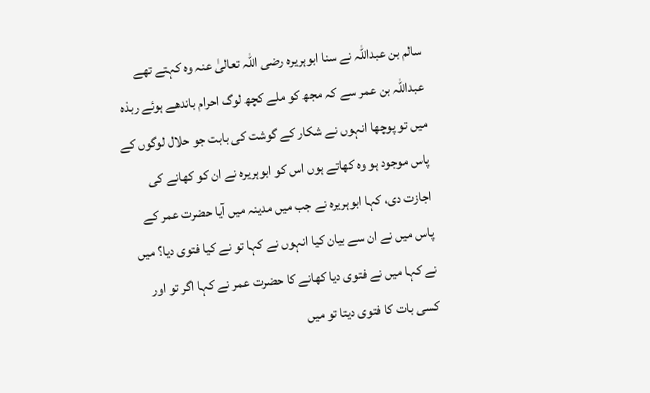سالم بن عبداللہ نے سنا ابوہریرہ رضی اللہ تعالیٰ عنہ وہ کہتے تھے عبداللہ بن عمر سے کہ مجھ کو ملے کچھ لوگ احرام باندھے ہوئے ربذہ میں تو پوچھا انہوں نے شکار کے گوشت کی بابت جو حلال لوگوں کے پاس موجود ہو وہ کھاتے ہوں اس کو ابوہریرہ نے ان کو کھانے کی اجازت دی، کہا ابوہریرہ نے جب میں مدینہ میں آیا حضرت عمر کے پاس میں نے ان سے بیان کیا انہوں نے کہا تو نے کیا فتوی دیا؟ میں نے کہا میں نے فتوی دیا کھانے کا حضرت عمر نے کہا اگر تو اور کسی بات کا فتوی دیتا تو میں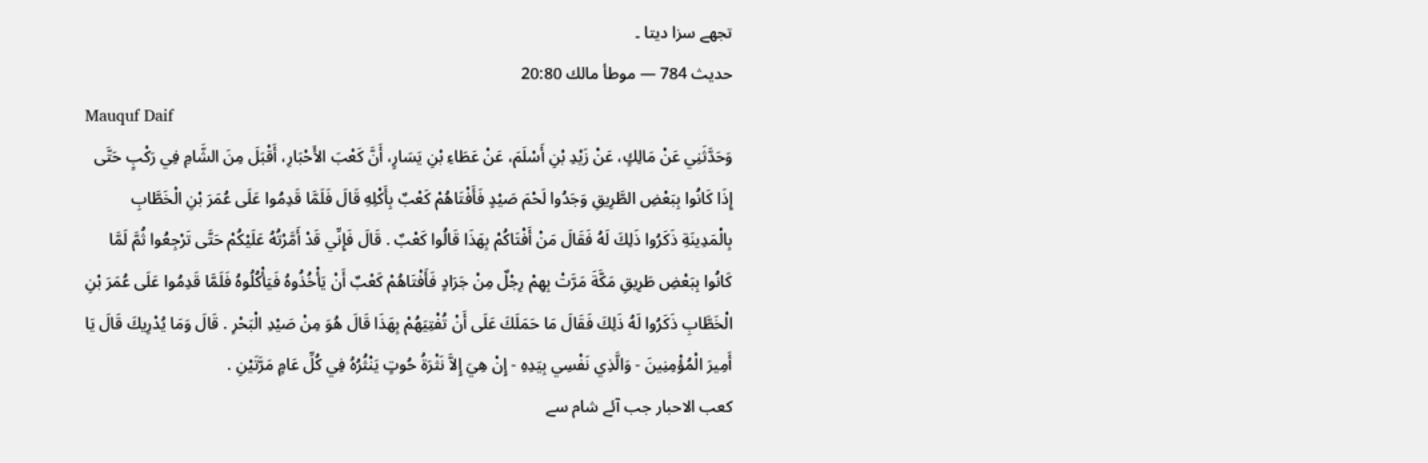تجھے سزا دیتا ۔
حدیث 784 — موطأ مالك 20:80
Mauquf Daif
وَحَدَّثَنِي عَنْ مَالِكٍ، عَنْ زَيْدِ بْنِ أَسْلَمَ، عَنْ عَطَاءِ بْنِ يَسَارٍ، أَنَّ كَعْبَ الأَحْبَارِ، أَقْبَلَ مِنَ الشَّامِ فِي رَكْبٍ حَتَّى إِذَا كَانُوا بِبَعْضِ الطَّرِيقِ وَجَدُوا لَحْمَ صَيْدٍ فَأَفْتَاهُمْ كَعْبٌ بِأَكْلِهِ قَالَ فَلَمَّا قَدِمُوا عَلَى عُمَرَ بْنِ الْخَطَّابِ بِالْمَدِينَةِ ذَكَرُوا ذَلِكَ لَهُ فَقَالَ مَنْ أَفْتَاكُمْ بِهَذَا قَالُوا كَعْبٌ . قَالَ فَإِنِّي قَدْ أَمَّرْتُهُ عَلَيْكُمْ حَتَّى تَرْجِعُوا ثُمَّ لَمَّا كَانُوا بِبَعْضِ طَرِيقِ مَكَّةَ مَرَّتْ بِهِمْ رِجْلٌ مِنْ جَرَادٍ فَأَفْتَاهُمْ كَعْبٌ أَنْ يَأْخُذُوهُ فَيَأْكُلُوهُ فَلَمَّا قَدِمُوا عَلَى عُمَرَ بْنِ الْخَطَّابِ ذَكَرُوا لَهُ ذَلِكَ فَقَالَ مَا حَمَلَكَ عَلَى أَنْ تُفْتِيَهُمْ بِهَذَا قَالَ هُوَ مِنْ صَيْدِ الْبَحْرِ . قَالَ وَمَا يُدْرِيكَ قَالَ يَا أَمِيرَ الْمُؤْمِنِينَ - وَالَّذِي نَفْسِي بِيَدِهِ - إِنْ هِيَ إِلاَّ نَثْرَةُ حُوتٍ يَنْثُرُهُ فِي كُلِّ عَامٍ مَرَّتَيْنِ .
کعب الاحبار جب آئے شام سے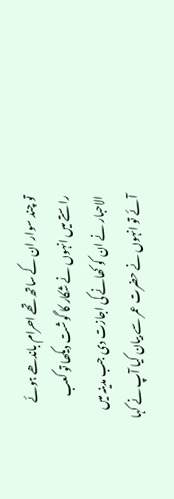تو چند سوار ان کے ساتھ تھے احرام باندھے ہوئے راستے میں انہوں نے شکار کا گوشت دیکھا تو کعب الاحبار نے ان کو کھانے کی اجازت دی جب مدینہ میں آئے تو انہوں نے حضرت عمر سے بیان کیا آپ نے کہا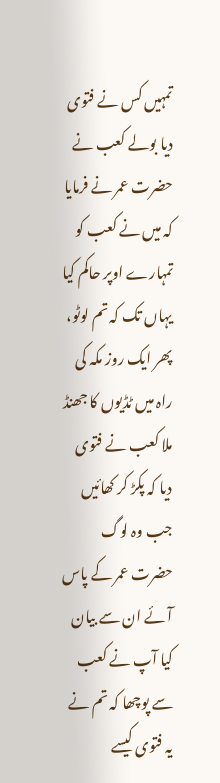تمہیں کس نے فتوی دیا بولے کعب نے حضرت عمر نے فرمایا کہ میں نے کعب کو تمہارے اوپر حاکم کیا یہاں تک کہ تم لوٹو، پھر ایک روز مکہ کی راہ میں ٹڈیوں کا جھنڈ ملا کعب نے فتوی دیا کہ پکڑ کر کھائیں جب وہ لوگ حضرت عمر کے پاس آئے ان سے بیان کیا آپ نے کعب سے پوچھا کہ تم نے یہ فتوی کیسے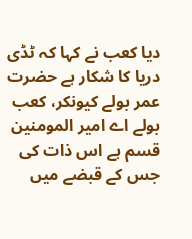دیا کعب نے کہا کہ ٹڈی دریا کا شکار ہے حضرت عمر بولے کیونکر، کعب بولے اے امیر المومنین قسم ہے اس ذات کی جس کے قبضے میں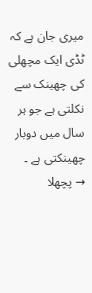میری جان ہے کہ ٹڈی ایک مچھلی کی چھینک سے نکلتی ہے جو ہر سال میں دوبار چھینکتی ہے ۔
→ پچھلا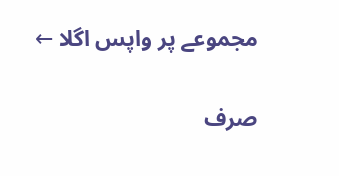مجموعے پر واپس اگلا ←

صرف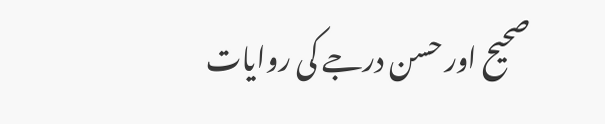صحیح اور حسن درجے کی روایات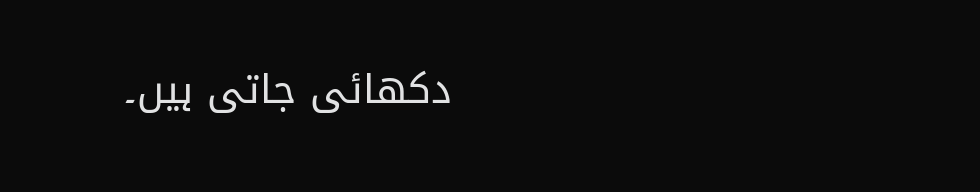دکھائی جاتی ہیں۔